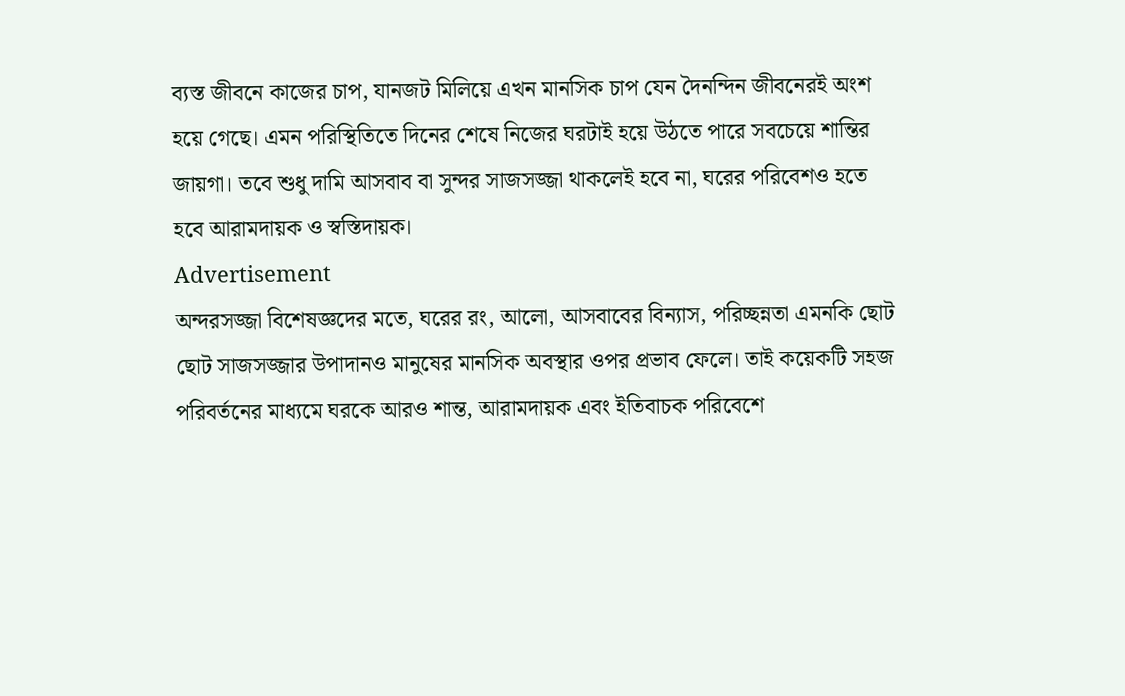ব্যস্ত জীবনে কাজের চাপ, যানজট মিলিয়ে এখন মানসিক চাপ যেন দৈনন্দিন জীবনেরই অংশ হয়ে গেছে। এমন পরিস্থিতিতে দিনের শেষে নিজের ঘরটাই হয়ে উঠতে পারে সবচেয়ে শান্তির জায়গা। তবে শুধু দামি আসবাব বা সুন্দর সাজসজ্জা থাকলেই হবে না, ঘরের পরিবেশও হতে হবে আরামদায়ক ও স্বস্তিদায়ক।
Advertisement
অন্দরসজ্জা বিশেষজ্ঞদের মতে, ঘরের রং, আলো, আসবাবের বিন্যাস, পরিচ্ছন্নতা এমনকি ছোট ছোট সাজসজ্জার উপাদানও মানুষের মানসিক অবস্থার ওপর প্রভাব ফেলে। তাই কয়েকটি সহজ পরিবর্তনের মাধ্যমে ঘরকে আরও শান্ত, আরামদায়ক এবং ইতিবাচক পরিবেশে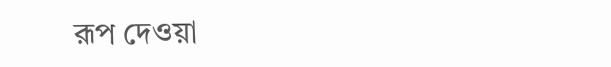রূপ দেওয়া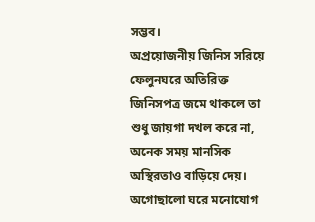সম্ভব।
অপ্রয়োজনীয় জিনিস সরিয়ে ফেলুনঘরে অতিরিক্ত জিনিসপত্র জমে থাকলে তা শুধু জায়গা দখল করে না, অনেক সময় মানসিক অস্থিরতাও বাড়িয়ে দেয়। অগোছালো ঘরে মনোযোগ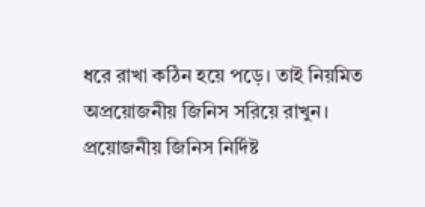ধরে রাখা কঠিন হয়ে পড়ে। তাই নিয়মিত অপ্রয়োজনীয় জিনিস সরিয়ে রাখুন। প্রয়োজনীয় জিনিস নির্দিষ্ট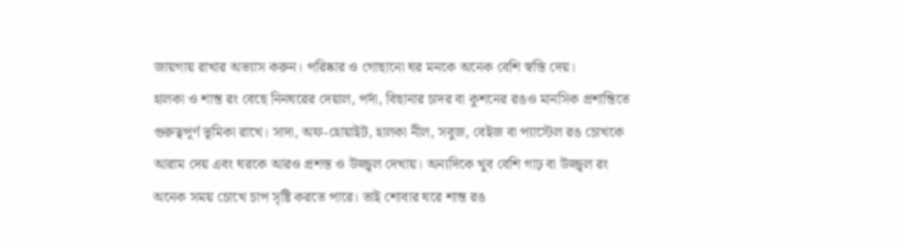জায়গায় রাখার অভ্যাস করুন। পরিষ্কার ও গোছানো ঘর মনকে অনেক বেশি স্বস্তি দেয়।
হালকা ও শান্ত রং বেছে নিনঘরের দেয়াল, পর্দা, বিছানার চাদর বা কুশনের রঙও মানসিক প্রশান্তিতে গুরুত্বপূর্ণ ভূমিকা রাখে। সাদা, অফ-হোয়াইট, হালকা নীল, সবুজ, বেইজ বা প্যাস্টেল রঙ চোখকে আরাম দেয় এবং ঘরকে আরও প্রশস্ত ও উজ্জ্বল দেখায়। অন্যদিকে খুব বেশি গাঢ় বা উজ্জ্বল রং অনেক সময় চোখে চাপ সৃষ্টি করতে পারে। তাই শোবার ঘরে শান্ত রঙ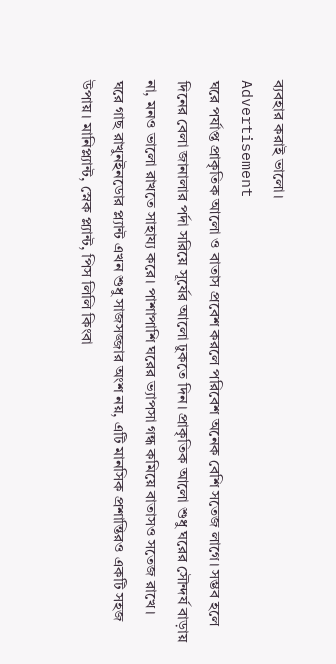ব্যবহার করাই ভালো।
Advertisement
ঘরে পর্যাপ্ত প্রাকৃতিক আলো ও বাতাস প্রবেশ করলে পরিবেশ অনেক বেশি সতেজ লাগে। সম্ভব হলে দিনের বেলা জানালার পর্দা সরিয়ে সূর্যের আলো ঢুকতে দিন। প্রাকৃতিক আলো শুধু ঘরের সৌন্দর্য বাড়ায় না, মনও ভালো রাখতে সাহায্য করে। পাশাপাশি ঘরের ভ্যাপসা গন্ধ কমিয়ে বাতাসও সতেজ রাখে।
ঘরে গাছ রাখুনইনডোর প্ল্যান্ট এখন শুধু সাজসজ্জার অংশ নয়, এটি মানসিক প্রশান্তিরও একটি সহজ উপায়। মানিপ্ল্যান্ট, স্নেক প্ল্যান্ট, পিস লিলি কিংবা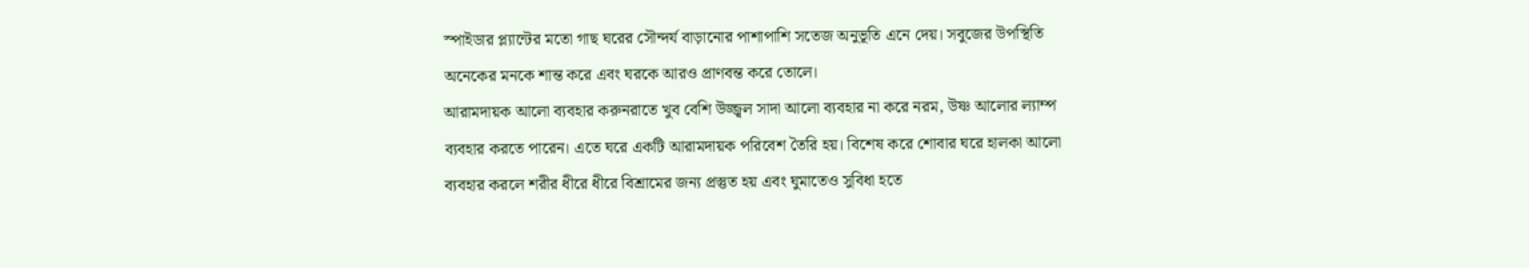স্পাইডার প্ল্যান্টের মতো গাছ ঘরের সৌন্দর্য বাড়ানোর পাশাপাশি সতেজ অনুভূতি এনে দেয়। সবুজের উপস্থিতি অনেকের মনকে শান্ত করে এবং ঘরকে আরও প্রাণবন্ত করে তোলে।
আরামদায়ক আলো ব্যবহার করুনরাতে খুব বেশি উজ্জ্বল সাদা আলো ব্যবহার না করে নরম, উষ্ণ আলোর ল্যাম্প ব্যবহার করতে পারেন। এতে ঘরে একটি আরামদায়ক পরিবেশ তৈরি হয়। বিশেষ করে শোবার ঘরে হালকা আলো ব্যবহার করলে শরীর ধীরে ধীরে বিশ্রামের জন্য প্রস্তুত হয় এবং ঘুমাতেও সুবিধা হতে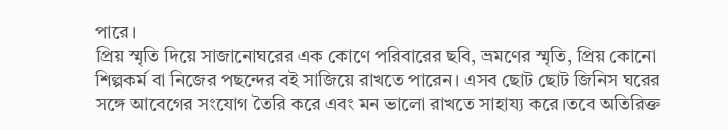পারে।
প্রিয় স্মৃতি দিয়ে সাজানোঘরের এক কোণে পরিবারের ছবি, ভ্রমণের স্মৃতি, প্রিয় কোনো শিল্পকর্ম বা নিজের পছন্দের বই সাজিয়ে রাখতে পারেন। এসব ছোট ছোট জিনিস ঘরের সঙ্গে আবেগের সংযোগ তৈরি করে এবং মন ভালো রাখতে সাহায্য করে।তবে অতিরিক্ত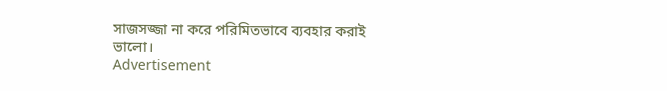সাজসজ্জা না করে পরিমিতভাবে ব্যবহার করাই ভালো।
Advertisement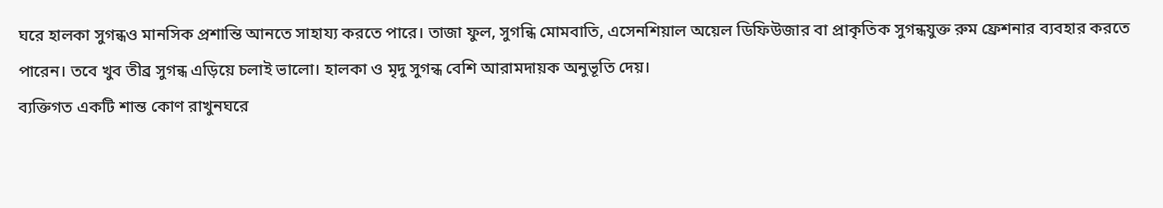ঘরে হালকা সুগন্ধও মানসিক প্রশান্তি আনতে সাহায্য করতে পারে। তাজা ফুল, সুগন্ধি মোমবাতি, এসেনশিয়াল অয়েল ডিফিউজার বা প্রাকৃতিক সুগন্ধযুক্ত রুম ফ্রেশনার ব্যবহার করতে পারেন। তবে খুব তীব্র সুগন্ধ এড়িয়ে চলাই ভালো। হালকা ও মৃদু সুগন্ধ বেশি আরামদায়ক অনুভূতি দেয়।
ব্যক্তিগত একটি শান্ত কোণ রাখুনঘরে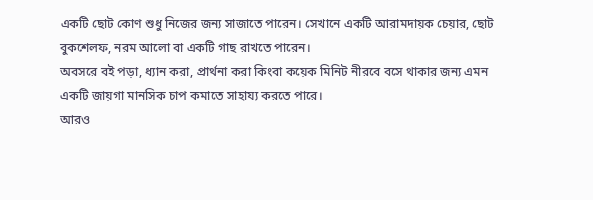একটি ছোট কোণ শুধু নিজের জন্য সাজাতে পারেন। সেখানে একটি আরামদায়ক চেয়ার, ছোট বুকশেলফ, নরম আলো বা একটি গাছ রাখতে পারেন।
অবসরে বই পড়া, ধ্যান করা, প্রার্থনা করা কিংবা কয়েক মিনিট নীরবে বসে থাকার জন্য এমন একটি জায়গা মানসিক চাপ কমাতে সাহায্য করতে পারে।
আরও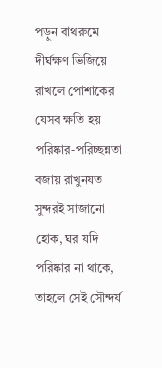পড়ুন বাথরুমে দীর্ঘক্ষণ ভিজিয়ে রাখলে পোশাকের যেসব ক্ষতি হয় পরিষ্কার-পরিচ্ছন্নতা বজায় রাখুনযত সুন্দরই সাজানো হোক, ঘর যদি পরিষ্কার না থাকে, তাহলে সেই সৌন্দর্য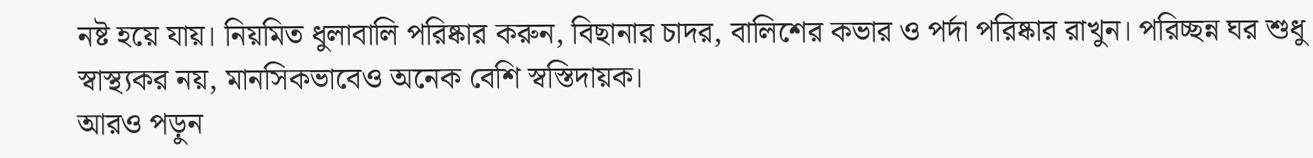নষ্ট হয়ে যায়। নিয়মিত ধুলাবালি পরিষ্কার করুন, বিছানার চাদর, বালিশের কভার ও পর্দা পরিষ্কার রাখুন। পরিচ্ছন্ন ঘর শুধু স্বাস্থ্যকর নয়, মানসিকভাবেও অনেক বেশি স্বস্তিদায়ক।
আরও পড়ুন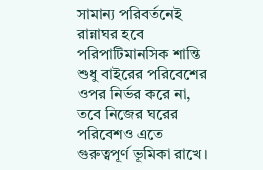সামান্য পরিবর্তনেই রান্নাঘর হবে পরিপাটিমানসিক শান্তি শুধু বাইরের পরিবেশের ওপর নির্ভর করে না, তবে নিজের ঘরের পরিবেশও এতে গুরুত্বপূর্ণ ভূমিকা রাখে।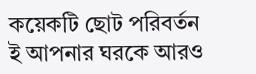কয়েকটি ছোট পরিবর্তন ই আপনার ঘরকে আরও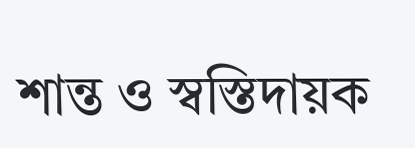শান্ত ও স্বস্তিদায়ক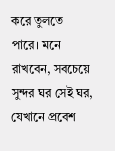করে তুলতে পারে। মনে রাখবেন, সবচেয়ে সুন্দর ঘর সেই ঘর, যেখানে প্রবেশ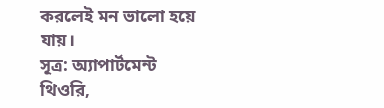করলেই মন ভালো হয়ে যায়।
সূত্র: অ্যাপার্টমেন্ট থিওরি,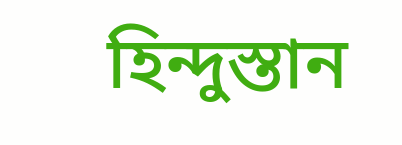হিন্দুস্তান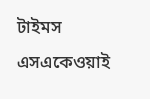টাইমস
এসএকেওয়াই